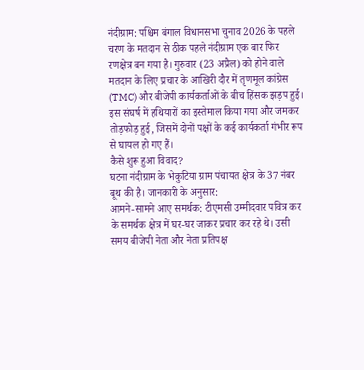नंदीग्राम: पश्चिम बंगाल विधानसभा चुनाव 2026 के पहले चरण के मतदान से ठीक पहले नंदीग्राम एक बार फिर रणक्षेत्र बन गया है। गुरुवार (23 अप्रैल) को होने वाले मतदान के लिए प्रचार के आखिरी दौर में तृणमूल कांग्रेस (TMC) और बीजेपी कार्यकर्ताओं के बीच हिंसक झड़प हुई। इस संघर्ष में हथियारों का इस्तेमाल किया गया और जमकर तोड़फोड़ हुई, जिसमें दोनों पक्षों के कई कार्यकर्ता गंभीर रूप से घायल हो गए हैं।
कैसे शुरू हुआ विवाद?
घटना नंदीग्राम के भेकुटिया ग्राम पंचायत क्षेत्र के 37 नंबर बूथ की है। जानकारी के अनुसार:
आमने-सामने आए समर्थक: टीएमसी उम्मीदवार पवित्र कर के समर्थक क्षेत्र में घर-घर जाकर प्रचार कर रहे थे। उसी समय बीजेपी नेता और नेता प्रतिपक्ष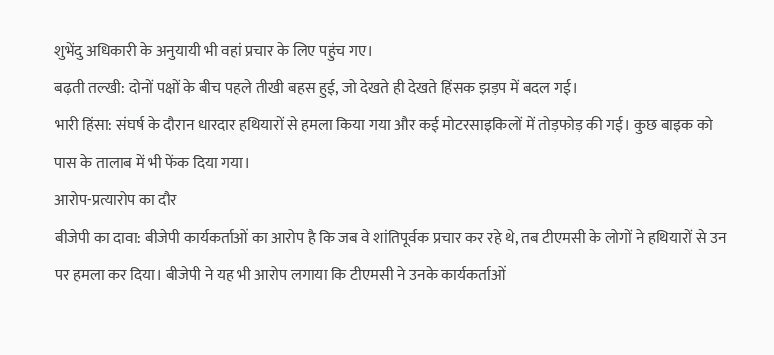शुभेंदु अधिकारी के अनुयायी भी वहां प्रचार के लिए पहुंच गए।
बढ़ती तल्खी: दोनों पक्षों के बीच पहले तीखी बहस हुई, जो देखते ही देखते हिंसक झड़प में बदल गई।
भारी हिंसा: संघर्ष के दौरान धारदार हथियारों से हमला किया गया और कई मोटरसाइकिलों में तोड़फोड़ की गई। कुछ बाइक को पास के तालाब में भी फेंक दिया गया।
आरोप-प्रत्यारोप का दौर
बीजेपी का दावा: बीजेपी कार्यकर्ताओं का आरोप है कि जब वे शांतिपूर्वक प्रचार कर रहे थे, तब टीएमसी के लोगों ने हथियारों से उन पर हमला कर दिया। बीजेपी ने यह भी आरोप लगाया कि टीएमसी ने उनके कार्यकर्ताओं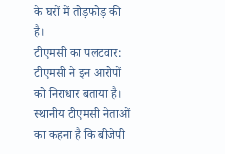के घरों में तोड़फोड़ की है।
टीएमसी का पलटवार: टीएमसी ने इन आरोपों को निराधार बताया है। स्थानीय टीएमसी नेताओं का कहना है कि बीजेपी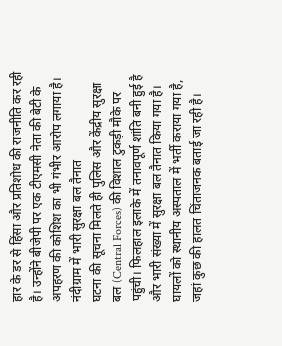हार के डर से हिंसा और प्रतिशोध की राजनीति कर रही है। उन्होंने बीजेपी पर एक टीएमसी नेता की बेटी के अपहरण की कोशिश का भी गंभीर आरोप लगाया है।
नंदीग्राम में भारी सुरक्षा बल तैनात
घटना की सूचना मिलते ही पुलिस और केंद्रीय सुरक्षा बल (Central Forces) की विशाल टुकड़ी मौके पर पहुंची। फिलहाल इलाके में तनावपूर्ण शांति बनी हुई है और भारी संख्या में सुरक्षा बल तैनात किया गया है। घायलों को स्थानीय अस्पताल में भर्ती कराया गया है, जहां कुछ की हालत चिंताजनक बताई जा रही है।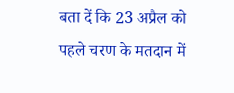बता दें कि 23 अप्रैल को पहले चरण के मतदान में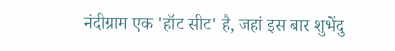नंदीग्राम एक 'हॉट सीट' है, जहां इस बार शुभेंदु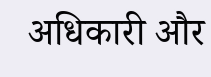अधिकारी और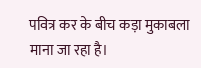पवित्र कर के बीच कड़ा मुकाबला माना जा रहा है।